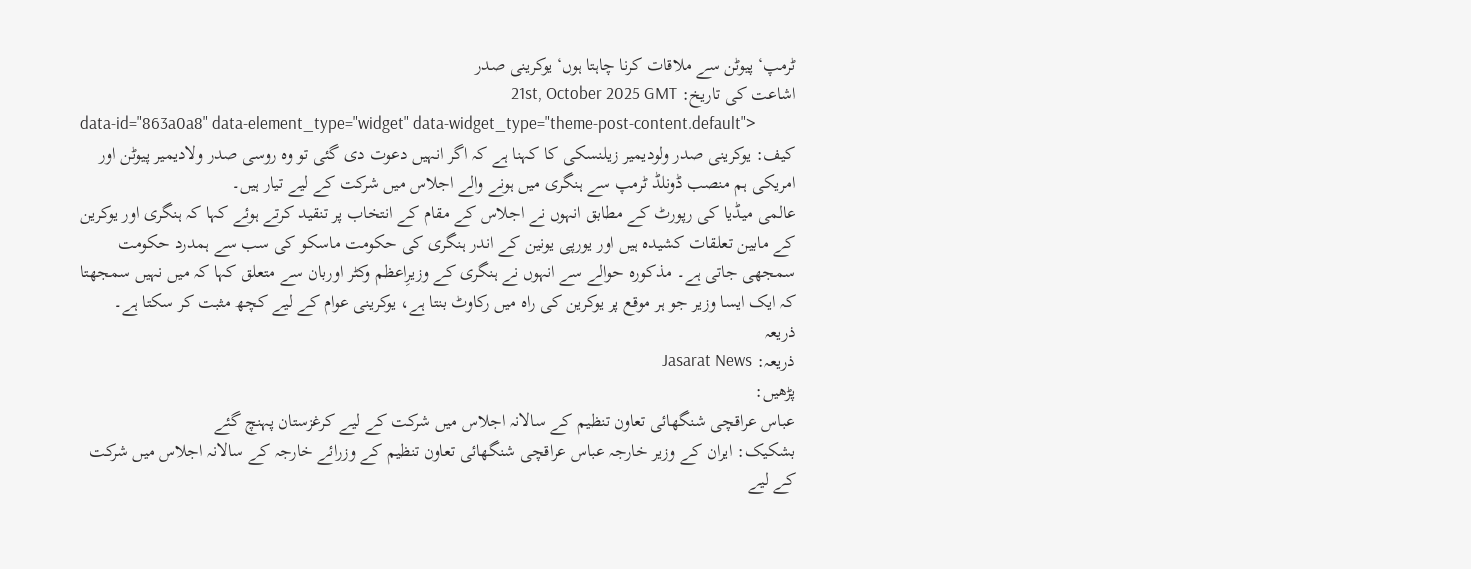ٹرمپ‘ پیوٹن سے ملاقات کرنا چاہتا ہوں‘ یوکرینی صدر
اشاعت کی تاریخ: 21st, October 2025 GMT
data-id="863a0a8" data-element_type="widget" data-widget_type="theme-post-content.default">
کیف: یوکرینی صدر ولودیمیر زیلنسکی کا کہنا ہے کہ اگر انہیں دعوت دی گئی تو وہ روسی صدر ولادیمیر پیوٹن اور امریکی ہم منصب ڈونلڈ ٹرمپ سے ہنگری میں ہونے والے اجلاس میں شرکت کے لیے تیار ہیں۔
عالمی میڈیا کی رپورٹ کے مطابق انہوں نے اجلاس کے مقام کے انتخاب پر تنقید کرتے ہوئے کہا کہ ہنگری اور یوکرین کے مابین تعلقات کشیدہ ہیں اور یورپی یونین کے اندر ہنگری کی حکومت ماسکو کی سب سے ہمدرد حکومت سمجھی جاتی ہے۔ مذکورہ حوالے سے انہوں نے ہنگری کے وزیرِاعظم وکٹر اوربان سے متعلق کہا کہ میں نہیں سمجھتا کہ ایک ایسا وزیر جو ہر موقع پر یوکرین کی راہ میں رکاوٹ بنتا ہے، یوکرینی عوام کے لیے کچھ مثبت کر سکتا ہے۔
ذریعہ
ذریعہ: Jasarat News
پڑھیں:
عباس عراقچی شنگھائی تعاون تنظیم کے سالانہ اجلاس میں شرکت کے لیے کرغزستان پہنچ گئے
بشکیک: ایران کے وزیر خارجہ عباس عراقچی شنگھائی تعاون تنظیم کے وزرائے خارجہ کے سالانہ اجلاس میں شرکت کے لیے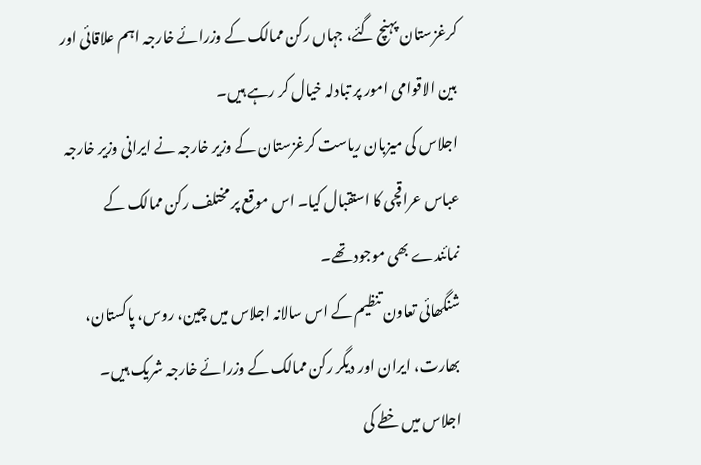کرغزستان پہنچ گئے، جہاں رکن ممالک کے وزرائے خارجہ اہم علاقائی اور بین الاقوامی امور پر تبادلہ خیال کر رہے ہیں۔
اجلاس کی میزبان ریاست کرغزستان کے وزیر خارجہ نے ایرانی وزیر خارجہ عباس عراقچی کا استقبال کیا۔ اس موقع پر مختلف رکن ممالک کے نمائندے بھی موجود تھے۔
شنگھائی تعاون تنظیم کے اس سالانہ اجلاس میں چین، روس، پاکستان، بھارت، ایران اور دیگر رکن ممالک کے وزرائے خارجہ شریک ہیں۔ اجلاس میں خطے کی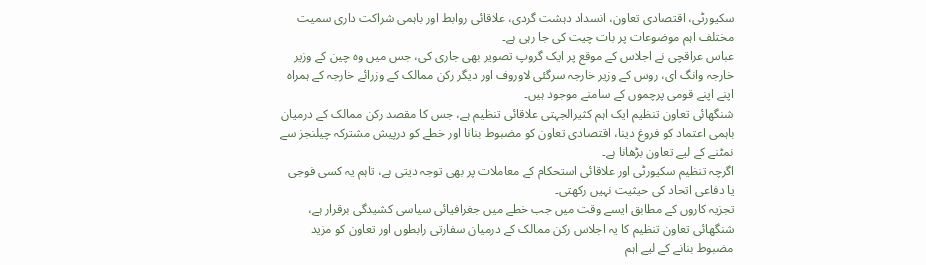سکیورٹی، اقتصادی تعاون، انسداد دہشت گردی، علاقائی روابط اور باہمی شراکت داری سمیت مختلف اہم موضوعات پر بات چیت کی جا رہی ہے۔
عباس عراقچی نے اجلاس کے موقع پر ایک گروپ تصویر بھی جاری کی، جس میں وہ چین کے وزیر خارجہ وانگ ای، روس کے وزیر خارجہ سرگئی لاوروف اور دیگر رکن ممالک کے وزرائے خارجہ کے ہمراہ اپنے اپنے قومی پرچموں کے سامنے موجود ہیں۔
شنگھائی تعاون تنظیم ایک اہم کثیرالجہتی علاقائی تنظیم ہے، جس کا مقصد رکن ممالک کے درمیان باہمی اعتماد کو فروغ دینا، اقتصادی تعاون کو مضبوط بنانا اور خطے کو درپیش مشترکہ چیلنجز سے نمٹنے کے لیے تعاون بڑھانا ہے۔
اگرچہ تنظیم سکیورٹی اور علاقائی استحکام کے معاملات پر بھی توجہ دیتی ہے، تاہم یہ کسی فوجی یا دفاعی اتحاد کی حیثیت نہیں رکھتی۔
تجزیہ کاروں کے مطابق ایسے وقت میں جب خطے میں جغرافیائی سیاسی کشیدگی برقرار ہے، شنگھائی تعاون تنظیم کا یہ اجلاس رکن ممالک کے درمیان سفارتی رابطوں اور تعاون کو مزید مضبوط بنانے کے لیے اہم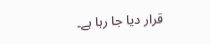قرار دیا جا رہا ہے۔